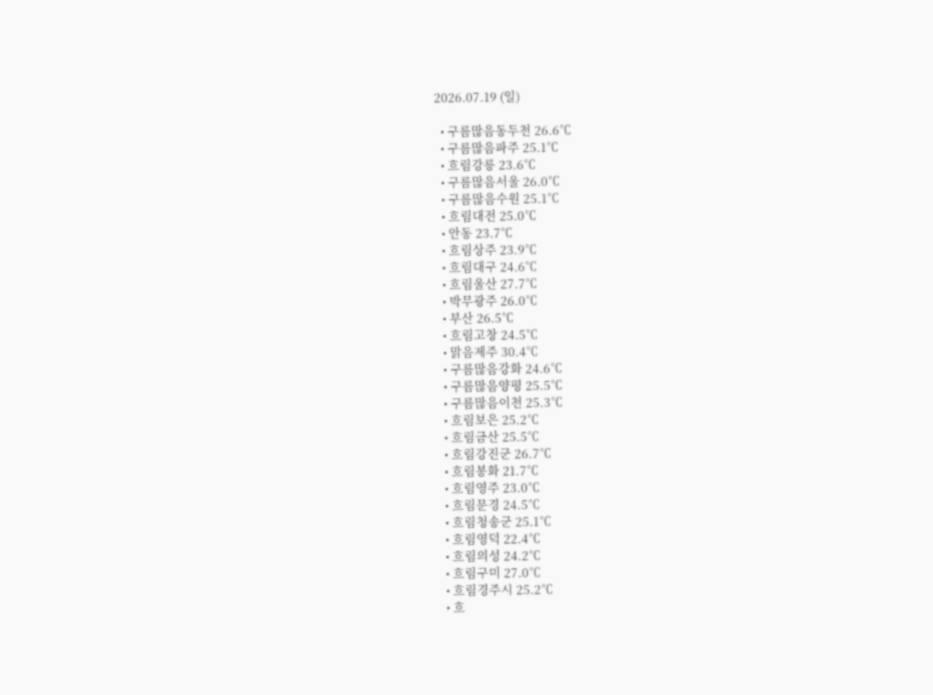2026.07.19 (일)

  • 구름많음동두천 26.6℃
  • 구름많음파주 25.1℃
  • 흐림강릉 23.6℃
  • 구름많음서울 26.0℃
  • 구름많음수원 25.1℃
  • 흐림대전 25.0℃
  • 안동 23.7℃
  • 흐림상주 23.9℃
  • 흐림대구 24.6℃
  • 흐림울산 27.7℃
  • 박무광주 26.0℃
  • 부산 26.5℃
  • 흐림고창 24.5℃
  • 맑음제주 30.4℃
  • 구름많음강화 24.6℃
  • 구름많음양평 25.5℃
  • 구름많음이천 25.3℃
  • 흐림보은 25.2℃
  • 흐림금산 25.5℃
  • 흐림강진군 26.7℃
  • 흐림봉화 21.7℃
  • 흐림영주 23.0℃
  • 흐림문경 24.5℃
  • 흐림청송군 25.1℃
  • 흐림영덕 22.4℃
  • 흐림의성 24.2℃
  • 흐림구미 27.0℃
  • 흐림경주시 25.2℃
  • 흐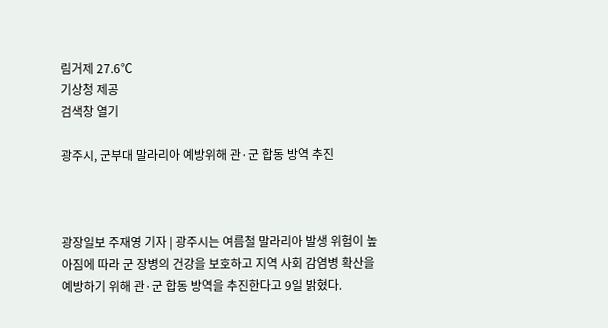림거제 27.6℃
기상청 제공
검색창 열기

광주시, 군부대 말라리아 예방위해 관·군 합동 방역 추진



광장일보 주재영 기자 | 광주시는 여름철 말라리아 발생 위험이 높아짐에 따라 군 장병의 건강을 보호하고 지역 사회 감염병 확산을 예방하기 위해 관·군 합동 방역을 추진한다고 9일 밝혔다.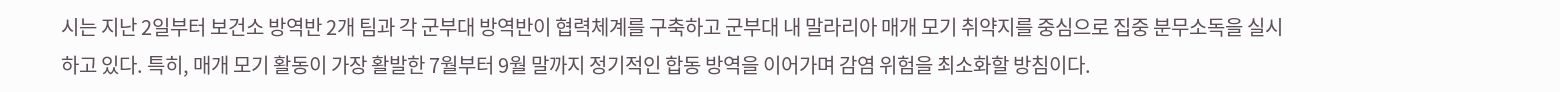시는 지난 2일부터 보건소 방역반 2개 팀과 각 군부대 방역반이 협력체계를 구축하고 군부대 내 말라리아 매개 모기 취약지를 중심으로 집중 분무소독을 실시하고 있다. 특히, 매개 모기 활동이 가장 활발한 7월부터 9월 말까지 정기적인 합동 방역을 이어가며 감염 위험을 최소화할 방침이다.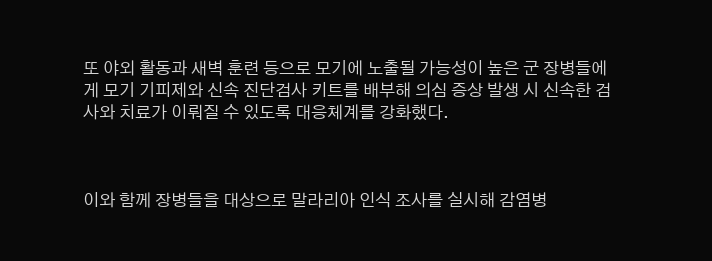또 야외 활동과 새벽 훈련 등으로 모기에 노출될 가능성이 높은 군 장병들에게 모기 기피제와 신속 진단검사 키트를 배부해 의심 증상 발생 시 신속한 검사와 치료가 이뤄질 수 있도록 대응체계를 강화했다.



이와 함께 장병들을 대상으로 말라리아 인식 조사를 실시해 감염병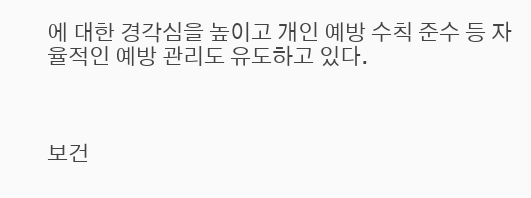에 대한 경각심을 높이고 개인 예방 수칙 준수 등 자율적인 예방 관리도 유도하고 있다.



보건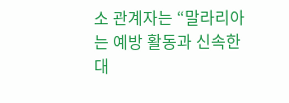소 관계자는 “말라리아는 예방 활동과 신속한 대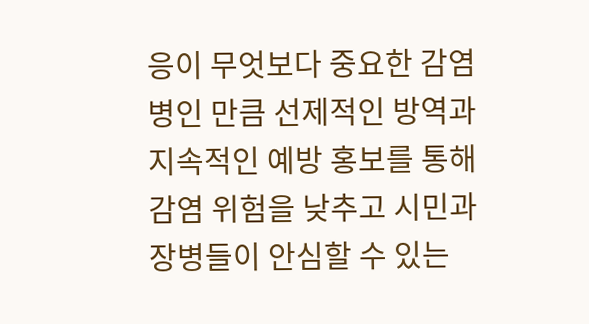응이 무엇보다 중요한 감염병인 만큼 선제적인 방역과 지속적인 예방 홍보를 통해 감염 위험을 낮추고 시민과 장병들이 안심할 수 있는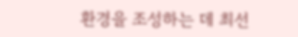환경을 조성하는 데 최선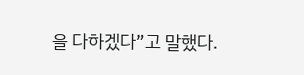을 다하겠다”고 말했다.